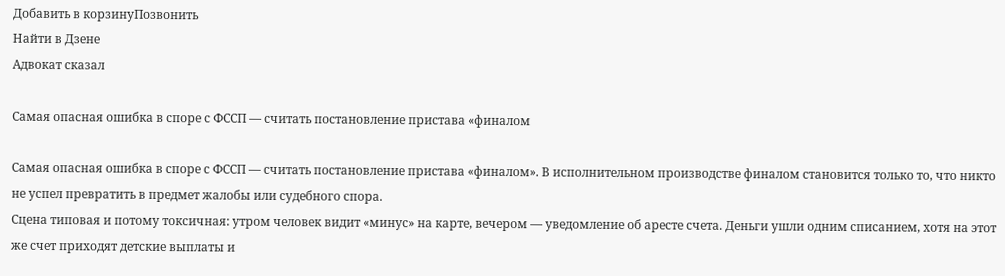Добавить в корзинуПозвонить
Найти в Дзене
Адвокат сказал

Самая опасная ошибка в споре с ФССП — считать постановление пристава «финалом

Самая опасная ошибка в споре с ФССП — считать постановление пристава «финалом». В исполнительном производстве финалом становится только то, что никто не успел превратить в предмет жалобы или судебного спора.
Сцена типовая и потому токсичная: утром человек видит «минус» на карте, вечером — уведомление об аресте счета. Деньги ушли одним списанием, хотя на этот же счет приходят детские выплаты и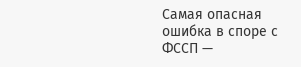Самая опасная ошибка в споре с ФССП —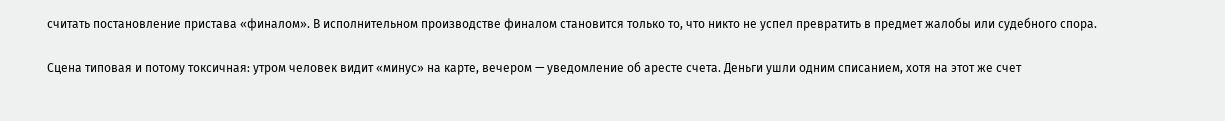считать постановление пристава «финалом». В исполнительном производстве финалом становится только то, что никто не успел превратить в предмет жалобы или судебного спора.

Сцена типовая и потому токсичная: утром человек видит «минус» на карте, вечером — уведомление об аресте счета. Деньги ушли одним списанием, хотя на этот же счет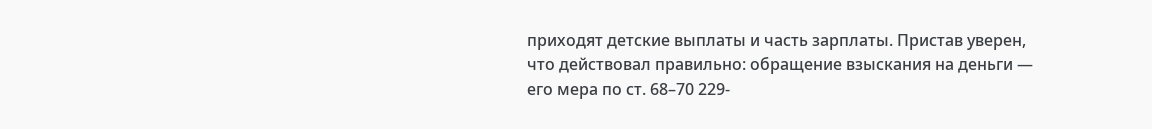приходят детские выплаты и часть зарплаты. Пристав уверен, что действовал правильно: обращение взыскания на деньги — его мера по ст. 68–70 229-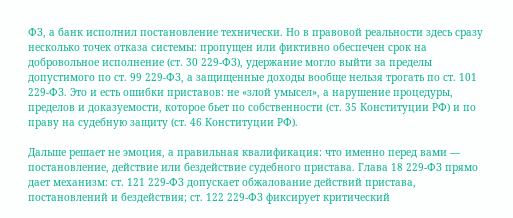ФЗ, а банк исполнил постановление технически. Но в правовой реальности здесь сразу несколько точек отказа системы: пропущен или фиктивно обеспечен срок на добровольное исполнение (ст. 30 229-ФЗ), удержание могло выйти за пределы допустимого по ст. 99 229-ФЗ, а защищенные доходы вообще нельзя трогать по ст. 101 229-ФЗ. Это и есть ошибки приставов: не «злой умысел», а нарушение процедуры, пределов и доказуемости, которое бьет по собственности (ст. 35 Конституции РФ) и по праву на судебную защиту (ст. 46 Конституции РФ).

Дальше решает не эмоция, а правильная квалификация: что именно перед вами — постановление, действие или бездействие судебного пристава. Глава 18 229-ФЗ прямо дает механизм: ст. 121 229-ФЗ допускает обжалование действий пристава, постановлений и бездействия; ст. 122 229-ФЗ фиксирует критический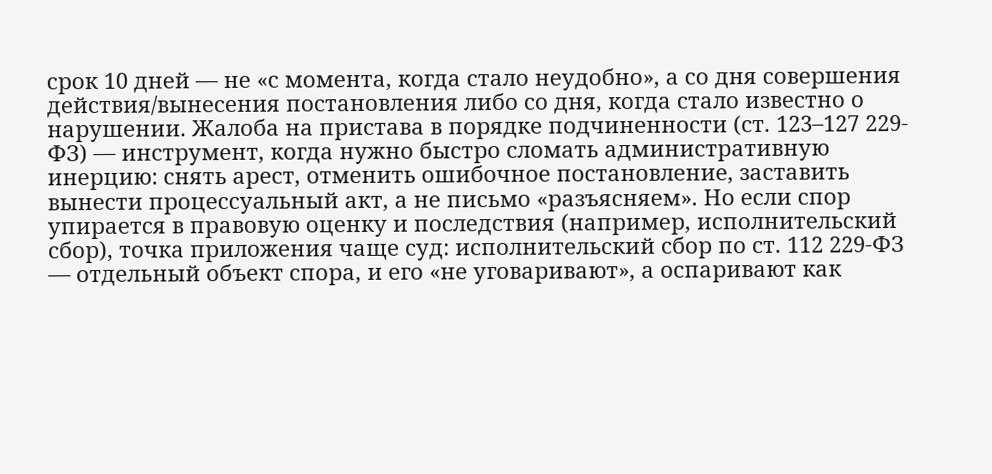срок 10 дней — не «с момента, когда стало неудобно», а со дня совершения действия/вынесения постановления либо со дня, когда стало известно о нарушении. Жалоба на пристава в порядке подчиненности (ст. 123–127 229-ФЗ) — инструмент, когда нужно быстро сломать административную инерцию: снять арест, отменить ошибочное постановление, заставить вынести процессуальный акт, а не письмо «разъясняем». Но если спор упирается в правовую оценку и последствия (например, исполнительский сбор), точка приложения чаще суд: исполнительский сбор по ст. 112 229-ФЗ — отдельный объект спора, и его «не уговаривают», а оспаривают как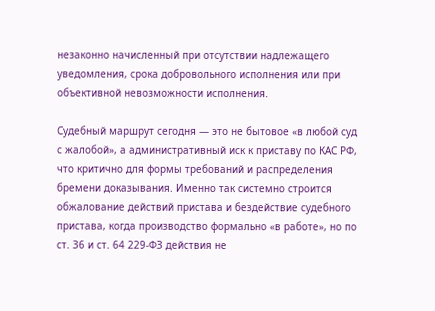незаконно начисленный при отсутствии надлежащего уведомления, срока добровольного исполнения или при объективной невозможности исполнения.

Судебный маршрут сегодня — это не бытовое «в любой суд с жалобой», а административный иск к приставу по КАС РФ, что критично для формы требований и распределения бремени доказывания. Именно так системно строится обжалование действий пристава и бездействие судебного пристава, когда производство формально «в работе», но по ст. 36 и ст. 64 229-ФЗ действия не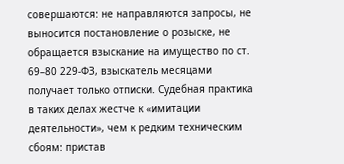совершаются: не направляются запросы, не выносится постановление о розыске, не обращается взыскание на имущество по ст. 69–80 229-ФЗ, взыскатель месяцами получает только отписки. Судебная практика в таких делах жестче к «имитации деятельности», чем к редким техническим сбоям: пристав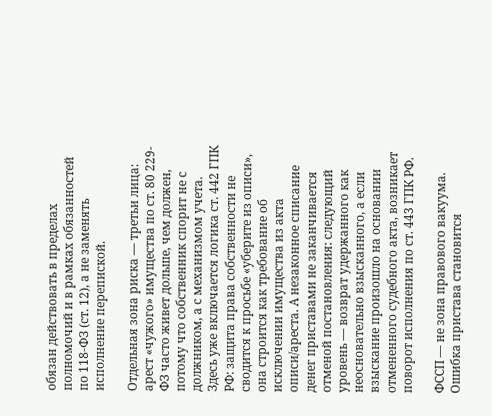обязан действовать в пределах полномочий и в рамках обязанностей по 118-ФЗ (ст. 12), а не заменять исполнение перепиской.

Отдельная зона риска — третьи лица: арест «чужого» имущества по ст. 80 229-ФЗ часто живет дольше, чем должен, потому что собственник спорит не с должником, а с механизмом учета. Здесь уже включается логика ст. 442 ГПК РФ: защита права собственности не сводится к просьбе «уберите из описи», она строится как требование об исключении имущества из акта описи/ареста. А незаконное списание денег приставами не заканчивается отменой постановления: следующий уровень — возврат удержанного как неосновательно взысканного, а если взыскание произошло на основании отмененного судебного акта, возникает поворот исполнения по ст. 443 ГПК РФ.

ФССП — не зона правового вакуума. Ошибка пристава становится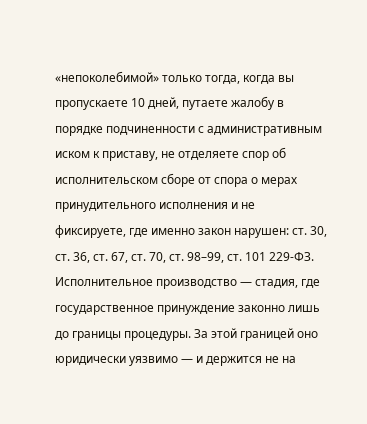«непоколебимой» только тогда, когда вы пропускаете 10 дней, путаете жалобу в порядке подчиненности с административным иском к приставу, не отделяете спор об исполнительском сборе от спора о мерах принудительного исполнения и не фиксируете, где именно закон нарушен: ст. 30, ст. 36, ст. 67, ст. 70, ст. 98–99, ст. 101 229-ФЗ. Исполнительное производство — стадия, где государственное принуждение законно лишь до границы процедуры. За этой границей оно юридически уязвимо — и держится не на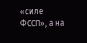«силе ФССП», а на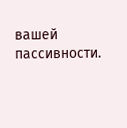вашей пассивности.